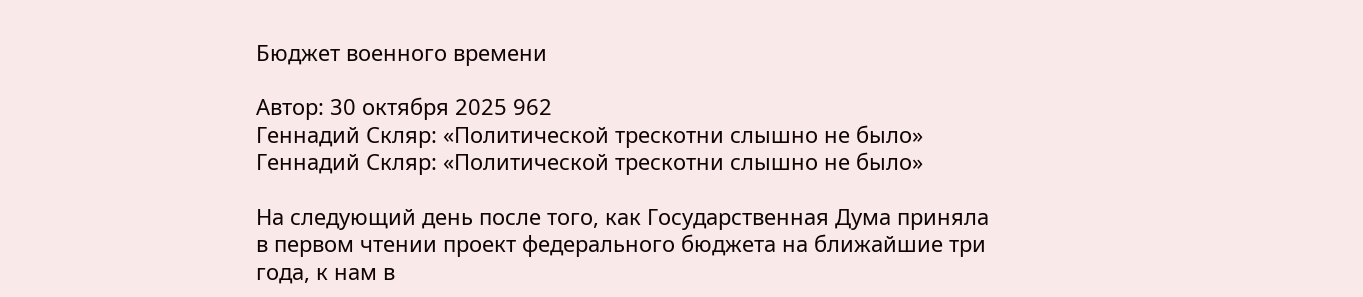Бюджет военного времени

Автор: 30 октября 2025 962
Геннадий Скляр: «Политической трескотни слышно не было» Геннадий Скляр: «Политической трескотни слышно не было»

На следующий день после того, как Государственная Дума приняла в первом чтении проект федерального бюджета на ближайшие три года, к нам в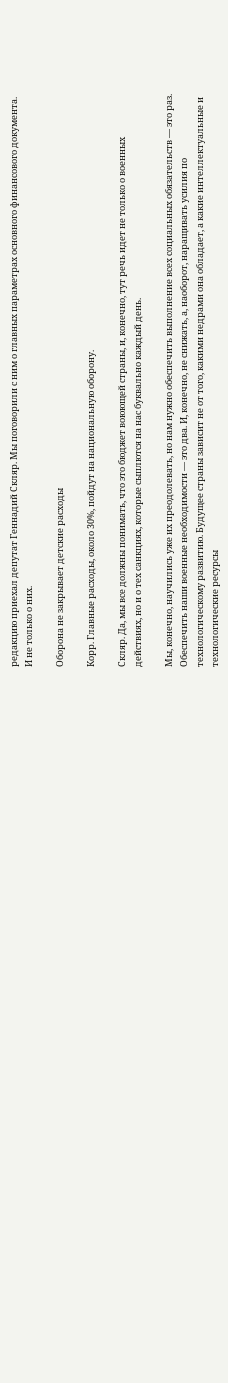редакцию приехал депутат Геннадий Скляр. Мы поговорили с ним о главных параметрах основного финансового документа. И не только о них.

Оборона не закрывает детские расходы

Корр. Главные расходы, около 30%, пойдут на национальную оборону.

Скляр. Да, мы все должны понимать, что это бюджет воюющей страны, и, конечно, тут речь идет не только о военных действиях, но и о тех санкциях, которые сыплются на нас буквально каждый день.

Мы, конечно, научились уже их преодолевать, но нам нужно обеспечить выполнение всех социальных обязательств — это раз. Обеспечить наши военные необходимости — это два. И, конечно, не снижать, а, наоборот, наращивать усилия по технологическому развитию. Будущее страны зависит не от того, какими недрами она обладает, а какие интеллектуальные и технологические ресурсы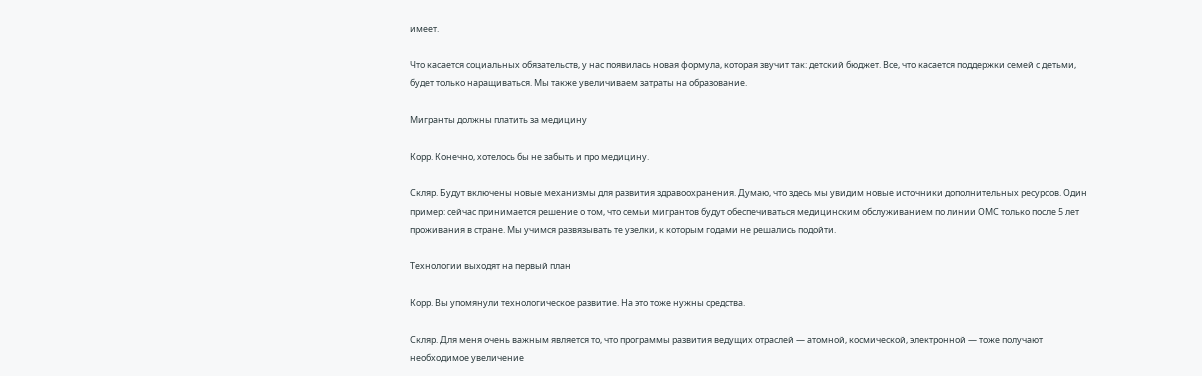имеет.

Что касается социальных обязательств, у нас появилась новая формула, которая звучит так: детский бюджет. Все, что касается поддержки семей с детьми, будет только наращиваться. Мы также увеличиваем затраты на образование.

Мигранты должны платить за медицину

Корр. Конечно, хотелось бы не забыть и про медицину.

Скляр. Будут включены новые механизмы для развития здравоохранения. Думаю, что здесь мы увидим новые источники дополнительных ресурсов. Один пример: сейчас принимается решение о том, что семьи мигрантов будут обеспечиваться медицинским обслуживанием по линии ОМС только после 5 лет проживания в стране. Мы учимся развязывать те узелки, к которым годами не решались подойти.

Технологии выходят на первый план

Корр. Вы упомянули технологическое развитие. На это тоже нужны средства.

Скляр. Для меня очень важным является то, что программы развития ведущих отраслей — атомной, космической, электронной — тоже получают необходимое увеличение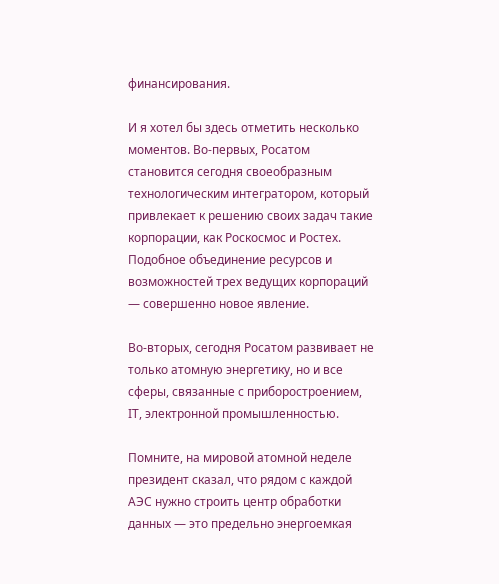финансирования.

И я хотел бы здесь отметить несколько моментов. Во-первых, Росатом становится сегодня своеобразным технологическим интегратором, который привлекает к решению своих задач такие корпорации, как Роскосмос и Ростех. Подобное объединение ресурсов и возможностей трех ведущих корпораций — совершенно новое явление.

Во-вторых, сегодня Росатом развивает не только атомную энергетику, но и все сферы, связанные с приборостроением, IT, электронной промышленностью.

Помните, на мировой атомной неделе президент сказал, что рядом с каждой АЭС нужно строить центр обработки данных — это предельно энергоемкая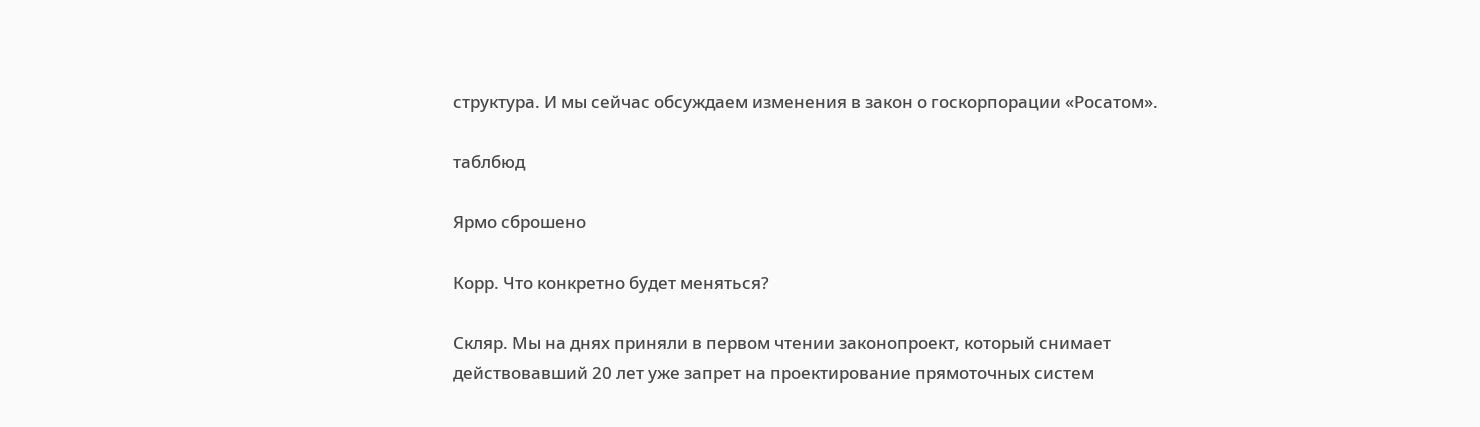структура. И мы сейчас обсуждаем изменения в закон о госкорпорации «Росатом».

таблбюд

Ярмо сброшено

Корр. Что конкретно будет меняться?

Скляр. Мы на днях приняли в первом чтении законопроект, который снимает действовавший 20 лет уже запрет на проектирование прямоточных систем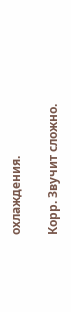охлаждения.

Корр. Звучит сложно.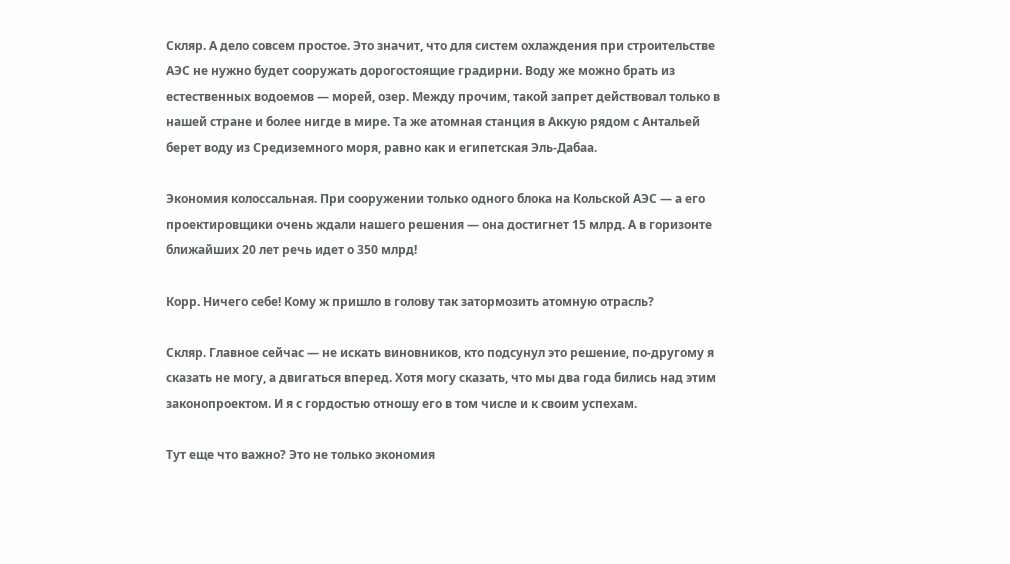Скляр. А дело совсем простое. Это значит, что для систем охлаждения при строительстве АЭС не нужно будет сооружать дорогостоящие градирни. Воду же можно брать из естественных водоемов — морей, озер. Между прочим, такой запрет действовал только в нашей стране и более нигде в мире. Та же атомная станция в Аккую рядом с Антальей берет воду из Средиземного моря, равно как и египетская Эль-Дабаа.

Экономия колоссальная. При сооружении только одного блока на Кольской АЭС — а его проектировщики очень ждали нашего решения — она достигнет 15 млрд. А в горизонте ближайших 20 лет речь идет о 350 млрд!

Корр. Ничего себе! Кому ж пришло в голову так затормозить атомную отрасль?

Скляр. Главное сейчас — не искать виновников, кто подсунул это решение, по-другому я сказать не могу, а двигаться вперед. Хотя могу сказать, что мы два года бились над этим законопроектом. И я с гордостью отношу его в том числе и к своим успехам.

Тут еще что важно? Это не только экономия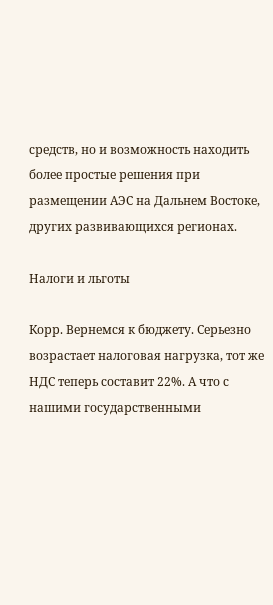средств, но и возможность находить более простые решения при размещении АЭС на Дальнем Востоке, других развивающихся регионах.

Налоги и льготы

Корр. Вернемся к бюджету. Серьезно возрастает налоговая нагрузка, тот же НДС теперь составит 22%. А что с нашими государственными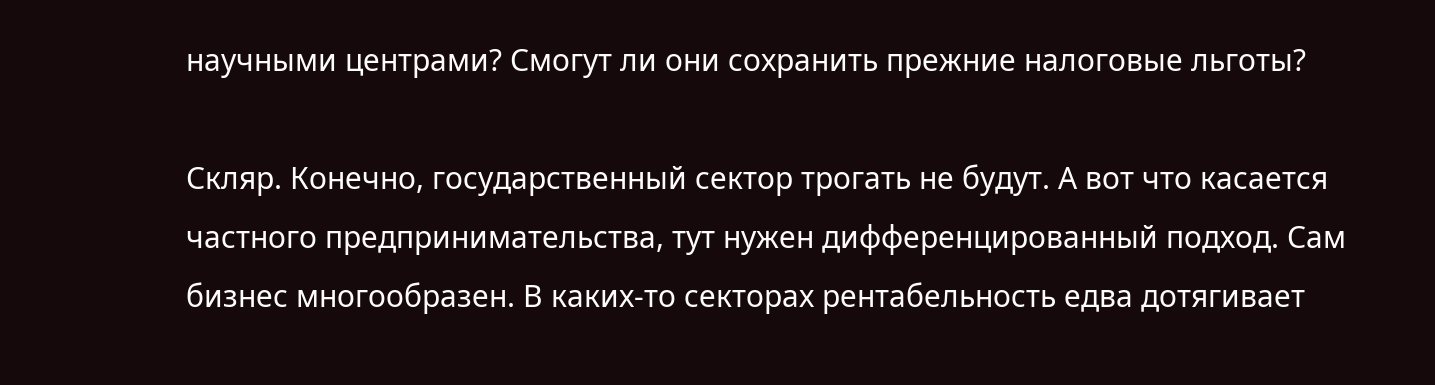научными центрами? Смогут ли они сохранить прежние налоговые льготы?

Скляр. Конечно, государственный сектор трогать не будут. А вот что касается частного предпринимательства, тут нужен дифференцированный подход. Сам бизнес многообразен. В каких-то секторах рентабельность едва дотягивает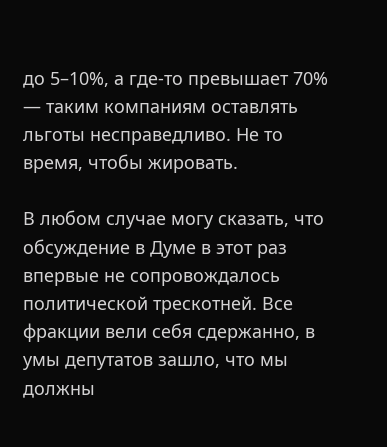до 5–10%, а где-то превышает 70% — таким компаниям оставлять льготы несправедливо. Не то время, чтобы жировать.

В любом случае могу сказать, что обсуждение в Думе в этот раз впервые не сопровождалось политической трескотней. Все фракции вели себя сдержанно, в умы депутатов зашло, что мы должны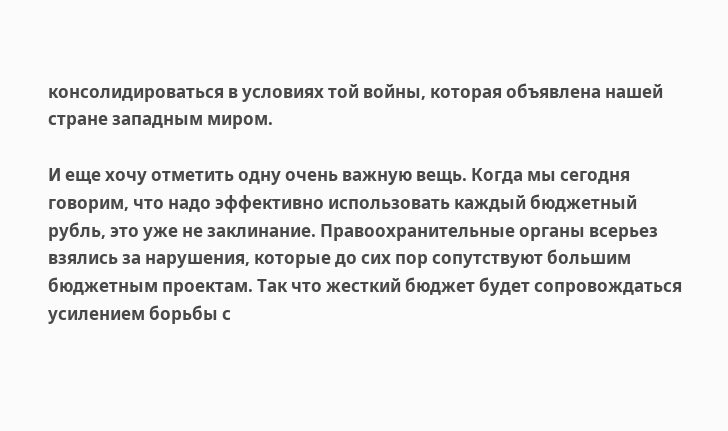консолидироваться в условиях той войны, которая объявлена нашей стране западным миром.

И еще хочу отметить одну очень важную вещь. Когда мы сегодня говорим, что надо эффективно использовать каждый бюджетный рубль, это уже не заклинание. Правоохранительные органы всерьез взялись за нарушения, которые до сих пор сопутствуют большим бюджетным проектам. Так что жесткий бюджет будет сопровождаться усилением борьбы с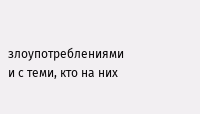злоупотреблениями и с теми, кто на них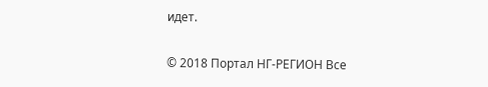идет.

© 2018 Портал НГ-РЕГИОН Все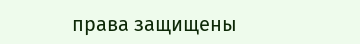права защищены